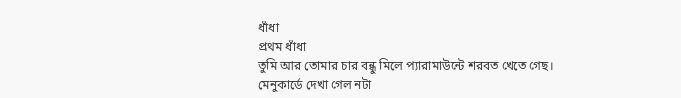ধাঁধা
প্রথম ধাঁধা
তুমি আর তোমার চার বন্ধু মিলে প্যারামাউন্টে শরবত খেতে গেছ। মেনুকার্ডে দেখা গেল নটা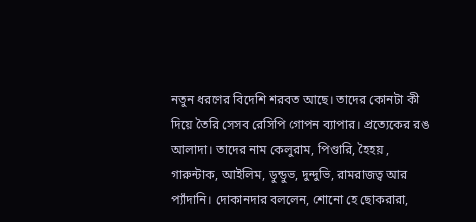নতুন ধরণের বিদেশি শরবত আছে। তাদের কোনটা কী দিয়ে তৈরি সেসব রেসিপি গোপন ব্যাপার। প্রত্যেকের রঙ আলাদা। তাদের নাম কেলুরাম, পিণ্ডারি, হৈহয় , গারুন্টাক, আইলিম, ডুন্ডুভ, দুন্দুভি, রামরাজত্ব আর প্যাঁদানি। দোকানদার বললেন, শোনো হে ছোকরারা,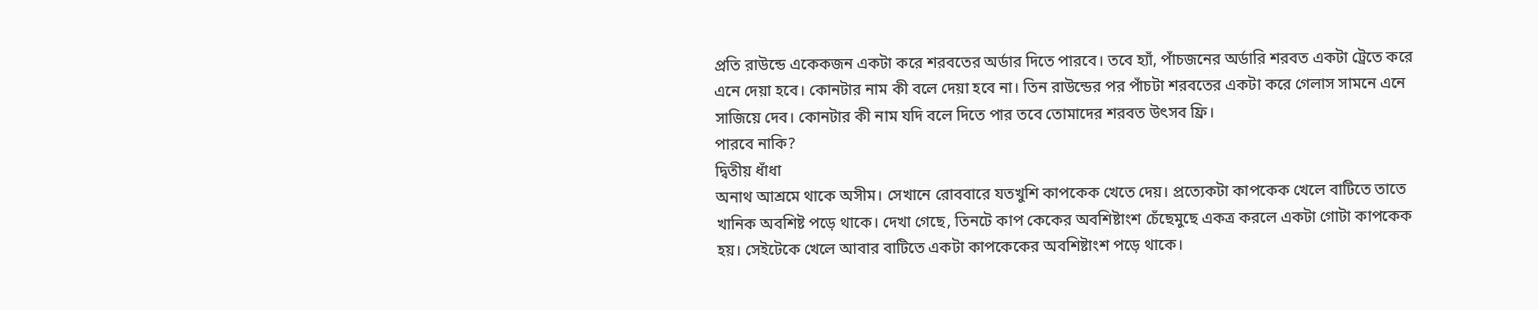প্রতি রাউন্ডে একেকজন একটা করে শরবতের অর্ডার দিতে পারবে। তবে হ্যাঁ, পাঁচজনের অর্ডারি শরবত একটা ট্রেতে করে এনে দেয়া হবে। কোনটার নাম কী বলে দেয়া হবে না। তিন রাউন্ডের পর পাঁচটা শরবতের একটা করে গেলাস সামনে এনে সাজিয়ে দেব। কোনটার কী নাম যদি বলে দিতে পার তবে তোমাদের শরবত উৎসব ফ্রি।
পারবে নাকি?
দ্বিতীয় ধাঁধা
অনাথ আশ্রমে থাকে অসীম। সেখানে রোববারে যতখুশি কাপকেক খেতে দেয়। প্রত্যেকটা কাপকেক খেলে বাটিতে তাতে খানিক অবশিষ্ট পড়ে থাকে। দেখা গেছে, তিনটে কাপ কেকের অবশিষ্টাংশ চেঁছেমুছে একত্র করলে একটা গোটা কাপকেক হয়। সেইটেকে খেলে আবার বাটিতে একটা কাপকেকের অবশিষ্টাংশ পড়ে থাকে।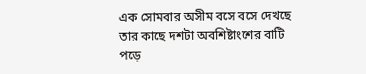এক সোমবার অসীম বসে বসে দেখছে তার কাছে দশটা অবশিষ্টাংশের বাটি পড়ে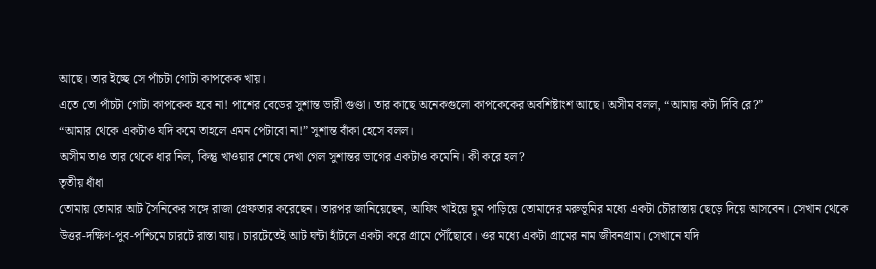আছে। তার ইচ্ছে সে পাঁচটা গোটা কাপকেক খায়।
এতে তো পাঁচটা গোটা কাপকেক হবে না! পাশের বেডের সুশান্ত ভারী গুণ্ডা। তার কাছে অনেকগুলো কাপকেকের অবশিষ্টাংশ আছে। অসীম বলল, “আমায় কটা দিবি রে?”
“আমার থেকে একটাও যদি কমে তাহলে এমন পেটাবো না!” সুশান্ত বাঁকা হেসে বলল।
অসীম তাও তার থেকে ধার নিল, কিন্তু খাওয়ার শেষে দেখা গেল সুশান্তর ভাগের একটাও কমেনি। কী করে হল?
তৃতীয় ধাঁধা
তোমায় তোমার আট সৈনিকের সঙ্গে রাজা গ্রেফতার করেছেন। তারপর জানিয়েছেন, আফিং খাইয়ে ঘুম পাড়িয়ে তোমাদের মরুভূমির মধ্যে একটা চৌরাস্তায় ছেড়ে দিয়ে আসবেন। সেখান থেকে উত্তর-দক্ষিণ-পুব-পশ্চিমে চারটে রাস্তা যায়। চারটেতেই আট ঘন্টা হাঁটলে একটা করে গ্রামে পৌঁছোবে। ওর মধ্যে একটা গ্রামের নাম জীবনগ্রাম। সেখানে যদি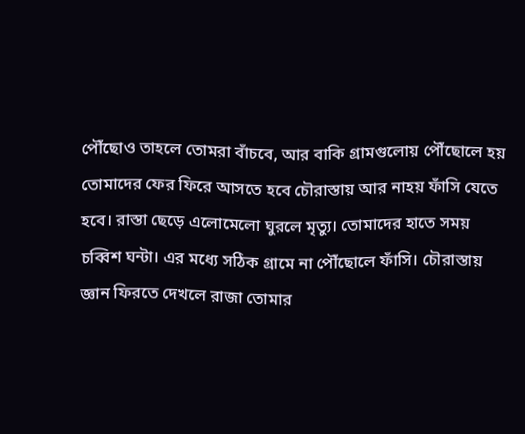পৌঁছোও তাহলে তোমরা বাঁচবে, আর বাকি গ্রামগুলোয় পৌঁছোলে হয় তোমাদের ফের ফিরে আসতে হবে চৌরাস্তায় আর নাহয় ফাঁসি যেতে হবে। রাস্তা ছেড়ে এলোমেলো ঘুরলে মৃত্যু। তোমাদের হাতে সময় চব্বিশ ঘন্টা। এর মধ্যে সঠিক গ্রামে না পৌঁছোলে ফাঁসি। চৌরাস্তায় জ্ঞান ফিরতে দেখলে রাজা তোমার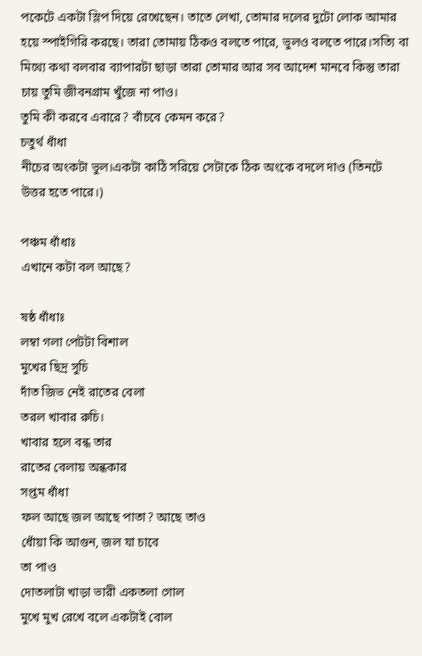পকেটে একটা স্লিপ দিয়ে রেখেছেন। তাতে লেখা, তোমার দলের দুটো লোক আমার হয়ে স্পাইগিরি করছে। তারা তোমায় ঠিকও বলতে পারে, ভুলও বলতে পারে।সত্যি বা মিথ্যে কথা বলবার ব্যাপারটা ছাড়া তারা তোমার আর সব আদেশ মানবে কিন্তু তারা চায় তুমি জীবনগ্রাম খুঁজে না পাও।
তুমি কী করবে এবারে? বাঁচবে কেমন করে?
চতুর্থ ধাঁধা
নীচের অংকটা ভুল।একটা কাঠি সরিয়ে সেটাকে ঠিক অংকে বদলে দাও (তিনটে উত্তর হতে পারে।)

পঞ্চম ধাঁধাঃ
এখানে কটা বল আছে?

ষষ্ঠ ধাঁধাঃ
লম্বা গলা পেটটা বিশাল
মুখের ছিদ্র সুচি
দাঁত জিভ নেই রাতের বেলা
তরল খাবার রুচি।
খাবার হলে বন্ধ তার
রাতের বেলায় অন্ধকার
সপ্তম ধাঁধা
ফল আছে জল আছে পাতা? আছে তাও
ধোঁয়া কি আগুন, জল যা চাবে
তা পাও
দোতলাটা খাড়া ভারী একতলা গোল
মুখে মুখ রেখে বলে একটাই বোল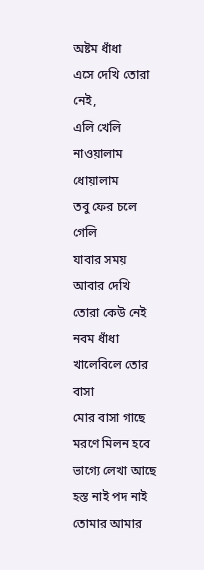অষ্টম ধাঁধা
এসে দেখি তোরা নেই,
এলি খেলি নাওয়ালাম
ধোয়ালাম
তবু ফের চলে গেলি
যাবার সময় আবার দেখি
তোরা কেউ নেই
নবম ধাঁধা
খালেবিলে তোর বাসা
মোর বাসা গাছে
মরণে মিলন হবে
ভাগ্যে লেখা আছে
হস্ত নাই পদ নাই
তোমার আমার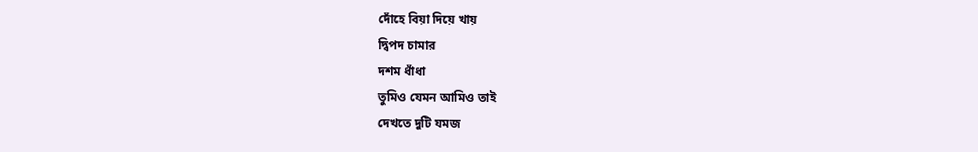দোঁহে বিয়া দিয়ে খায়
দ্বিপদ চামার
দশম ধাঁধা
তুমিও যেমন আমিও তাই
দেখতে দুটি যমজ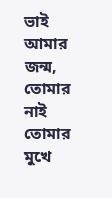ভাই
আমার জন্ম, তোমার নাই
তোমার মুখে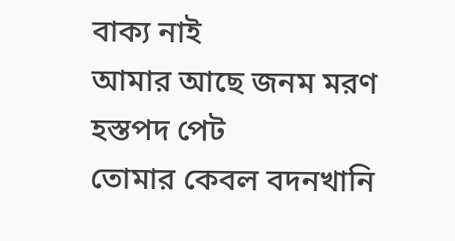বাক্য নাই
আমার আছে জনম মরণ
হস্তপদ পেট
তোমার কেবল বদনখানি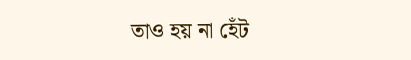তাও হয় না হেঁট